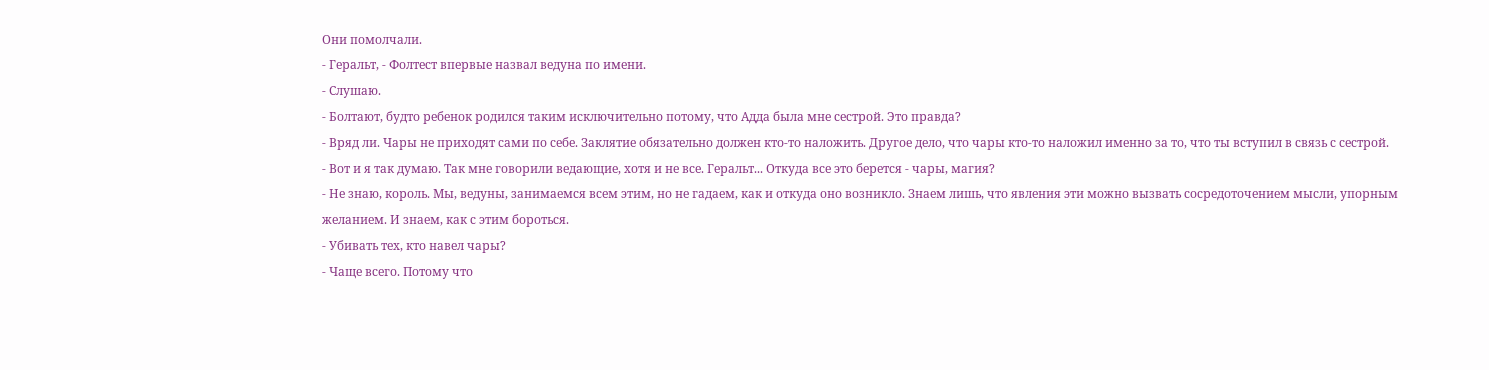Они помолчали.
- Геральт, - Фолтест впервые назвал ведуна по имени.
- Слушаю.
- Болтают, будто ребенок родился таким исключительно потому, что Адда была мне сестрой. Это правда?
- Вряд ли. Чары не приходят сами по себе. Заклятие обязательно должен кто-то наложить. Другое дело, что чары кто-то наложил именно за то, что ты вступил в связь с сестрой.
- Вот и я так думаю. Так мне говорили ведающие, хотя и не все. Геральт... Откуда все это берется - чары, магия?
- Не знаю, король. Мы, ведуны, занимаемся всем этим, но не гадаем, как и откуда оно возникло. Знаем лишь, что явления эти можно вызвать сосредоточением мысли, упорным желанием. И знаем, как с этим бороться.
- Убивать тех, кто навел чары?
- Чаще всего. Потому что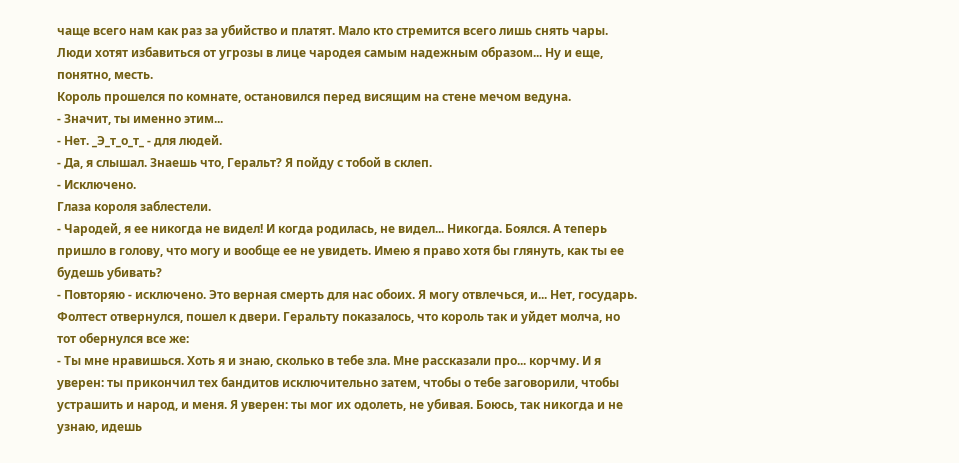чаще всего нам как раз за убийство и платят. Мало кто стремится всего лишь снять чары. Люди хотят избавиться от угрозы в лице чародея самым надежным образом... Ну и еще, понятно, месть.
Король прошелся по комнате, остановился перед висящим на стене мечом ведуна.
- Значит, ты именно этим...
- Нет. _Э_т_о_т_ - для людей.
- Да, я слышал. Знаешь что, Геральт? Я пойду с тобой в склеп.
- Исключено.
Глаза короля заблестели.
- Чародей, я ее никогда не видел! И когда родилась, не видел... Никогда. Боялся. А теперь пришло в голову, что могу и вообще ее не увидеть. Имею я право хотя бы глянуть, как ты ее будешь убивать?
- Повторяю - исключено. Это верная смерть для нас обоих. Я могу отвлечься, и... Нет, государь.
Фолтест отвернулся, пошел к двери. Геральту показалось, что король так и уйдет молча, но тот обернулся все же:
- Ты мне нравишься. Хоть я и знаю, сколько в тебе зла. Мне рассказали про... корчму. И я уверен: ты прикончил тех бандитов исключительно затем, чтобы о тебе заговорили, чтобы устрашить и народ, и меня. Я уверен: ты мог их одолеть, не убивая. Боюсь, так никогда и не узнаю, идешь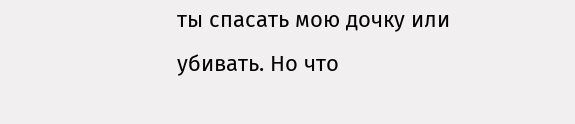ты спасать мою дочку или убивать. Но что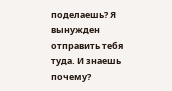поделаешь? Я вынужден отправить тебя туда. И знаешь почему?